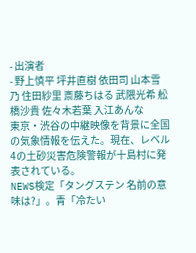- 出演者
- 野上慎平 坪井直樹 依田司 山本雪乃 住田紗里 斎藤ちはる 武隈光希 舩橋沙貴 佐々木若葉 入江あんな
東京・渋谷の中継映像を背景に全国の気象情報を伝えた。現在、レベル4の土砂災害危険警報が十島村に発表されている。
NEWS検定「タングステン 名前の意味は?」。青「冷たい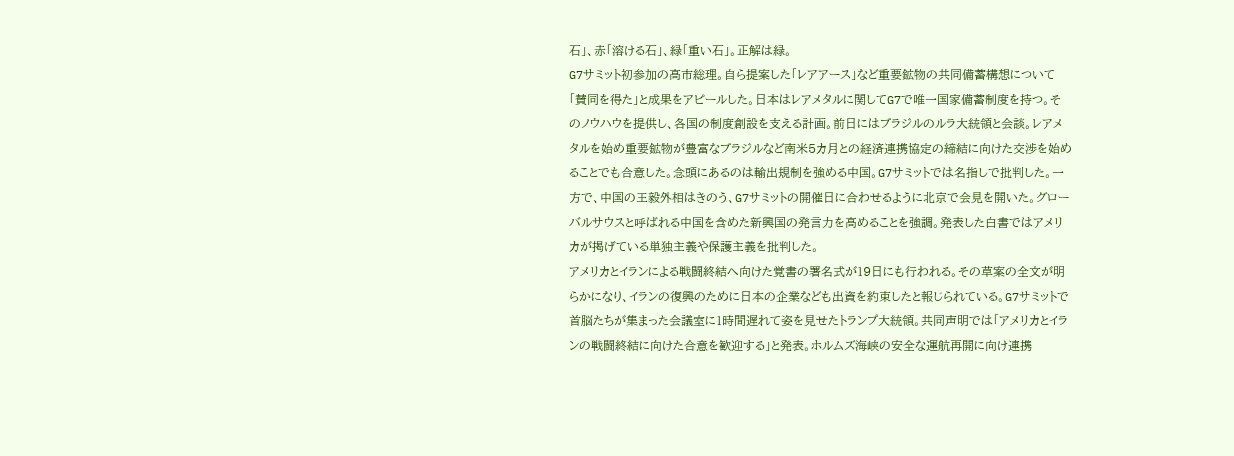石」、赤「溶ける石」、緑「重い石」。正解は緑。
G7サミット初参加の高市総理。自ら提案した「レアアース」など重要鉱物の共同備蓄構想について「賛同を得た」と成果をアピールした。日本はレアメタルに関してG7で唯一国家備蓄制度を持つ。そのノウハウを提供し、各国の制度創設を支える計画。前日にはブラジルのルラ大統領と会談。レアメタルを始め重要鉱物が豊富なブラジルなど南米5カ月との経済連携協定の締結に向けた交渉を始めることでも合意した。念頭にあるのは輸出規制を強める中国。G7サミットでは名指しで批判した。一方で、中国の王毅外相はきのう、G7サミットの開催日に合わせるように北京で会見を開いた。グローバルサウスと呼ばれる中国を含めた新興国の発言力を高めることを強調。発表した白書ではアメリカが掲げている単独主義や保護主義を批判した。
アメリカとイランによる戦闘終結へ向けた覚書の署名式が19日にも行われる。その草案の全文が明らかになり、イランの復興のために日本の企業なども出資を約束したと報じられている。G7サミットで首脳たちが集まった会議室に1時間遅れて姿を見せたトランプ大統領。共同声明では「アメリカとイランの戦闘終結に向けた合意を歓迎する」と発表。ホルムズ海峡の安全な運航再開に向け連携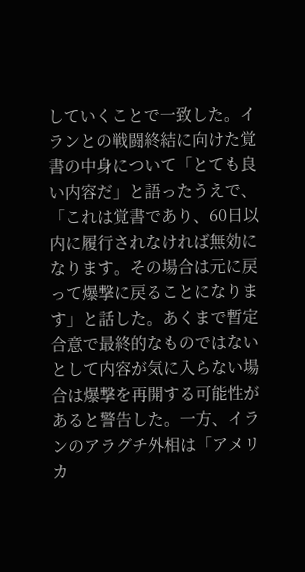していくことで一致した。イランとの戦闘終結に向けた覚書の中身について「とても良い内容だ」と語ったうえで、「これは覚書であり、60日以内に履行されなければ無効になります。その場合は元に戻って爆撃に戻ることになります」と話した。あくまで暫定合意で最終的なものではないとして内容が気に入らない場合は爆撃を再開する可能性があると警告した。一方、イランのアラグチ外相は「アメリカ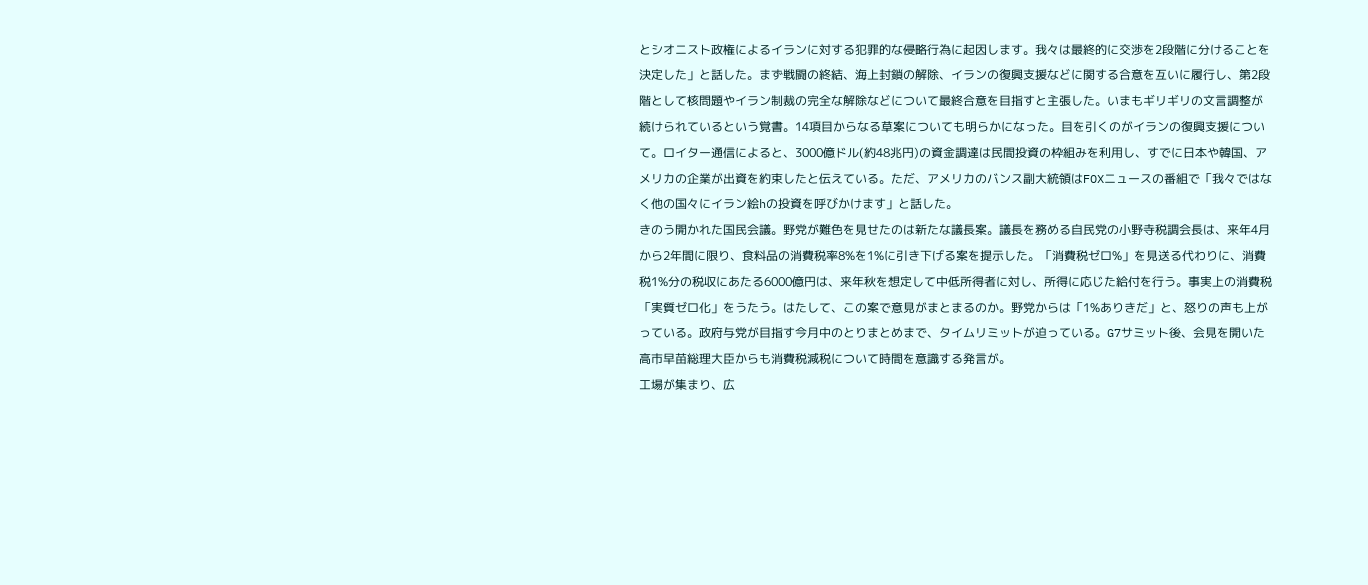とシオニスト政権によるイランに対する犯罪的な侵略行為に起因します。我々は最終的に交渉を2段階に分けることを決定した」と話した。まず戦闘の終結、海上封鎖の解除、イランの復興支援などに関する合意を互いに履行し、第2段階として核問題やイラン制裁の完全な解除などについて最終合意を目指すと主張した。いまもギリギリの文言調整が続けられているという覚書。14項目からなる草案についても明らかになった。目を引くのがイランの復興支援について。ロイター通信によると、3000億ドル(約48兆円)の資金調達は民間投資の枠組みを利用し、すでに日本や韓国、アメリカの企業が出資を約束したと伝えている。ただ、アメリカのバンス副大統領はFOXニュースの番組で「我々ではなく他の国々にイラン絵hの投資を呼びかけます」と話した。
きのう開かれた国民会議。野党が難色を見せたのは新たな議長案。議長を務める自民党の小野寺税調会長は、来年4月から2年間に限り、食料品の消費税率8%を1%に引き下げる案を提示した。「消費税ゼロ%」を見送る代わりに、消費税1%分の税収にあたる6000億円は、来年秋を想定して中低所得者に対し、所得に応じた給付を行う。事実上の消費税「実質ゼロ化」をうたう。はたして、この案で意見がまとまるのか。野党からは「1%ありきだ」と、怒りの声も上がっている。政府与党が目指す今月中のとりまとめまで、タイムリミットが迫っている。G7サミット後、会見を開いた高市早苗総理大臣からも消費税減税について時間を意識する発言が。
工場が集まり、広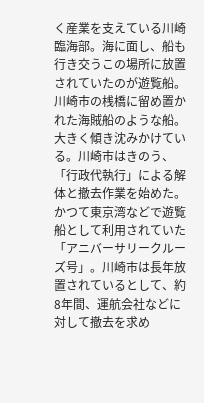く産業を支えている川崎臨海部。海に面し、船も行き交うこの場所に放置されていたのが遊覧船。川崎市の桟橋に留め置かれた海賊船のような船。大きく傾き沈みかけている。川崎市はきのう、「行政代執行」による解体と撤去作業を始めた。かつて東京湾などで遊覧船として利用されていた「アニバーサリークルーズ号」。川崎市は長年放置されているとして、約8年間、運航会社などに対して撤去を求め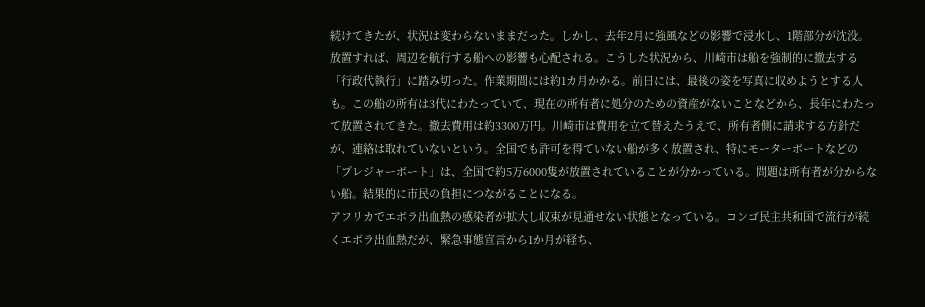続けてきたが、状況は変わらないままだった。しかし、去年2月に強風などの影響で浸水し、1階部分が沈没。放置すれば、周辺を航行する船への影響も心配される。こうした状況から、川崎市は船を強制的に撤去する「行政代執行」に踏み切った。作業期間には約1カ月かかる。前日には、最後の姿を写真に収めようとする人も。この船の所有は3代にわたっていて、現在の所有者に処分のための資産がないことなどから、長年にわたって放置されてきた。撤去費用は約3300万円。川崎市は費用を立て替えたうえで、所有者側に請求する方針だが、連絡は取れていないという。全国でも許可を得ていない船が多く放置され、特にモーターボートなどの「プレジャーボート」は、全国で約5万6000隻が放置されていることが分かっている。問題は所有者が分からない船。結果的に市民の負担につながることになる。
アフリカでエボラ出血熱の感染者が拡大し収束が見通せない状態となっている。コンゴ民主共和国で流行が続くエボラ出血熱だが、緊急事態宣言から1か月が経ち、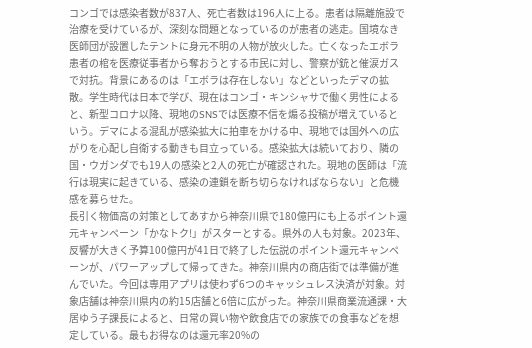コンゴでは感染者数が837人、死亡者数は196人に上る。患者は隔離施設で治療を受けているが、深刻な問題となっているのが患者の逃走。国境なき医師団が設置したテントに身元不明の人物が放火した。亡くなったエボラ患者の棺を医療従事者から奪おうとする市民に対し、警察が銃と催涙ガスで対抗。背景にあるのは「エボラは存在しない」などといったデマの拡散。学生時代は日本で学び、現在はコンゴ・キンシャサで働く男性によると、新型コロナ以降、現地のSNSでは医療不信を煽る投稿が増えているという。デマによる混乱が感染拡大に拍車をかける中、現地では国外への広がりを心配し自衛する動きも目立っている。感染拡大は続いており、隣の国・ウガンダでも19人の感染と2人の死亡が確認された。現地の医師は「流行は現実に起きている、感染の連鎖を断ち切らなければならない」と危機感を募らせた。
長引く物価高の対策としてあすから神奈川県で180億円にも上るポイント還元キャンペーン「かなトク!」がスターとする。県外の人も対象。2023年、反響が大きく予算100億円が41日で終了した伝説のポイント還元キャンペーンが、パワーアップして帰ってきた。神奈川県内の商店街では準備が進んでいた。今回は専用アプリは使わず6つのキャッシュレス決済が対象。対象店舗は神奈川県内の約15店舗と6倍に広がった。神奈川県商業流通課・大居ゆう子課長によると、日常の買い物や飲食店での家族での食事などを想定している。最もお得なのは還元率20%の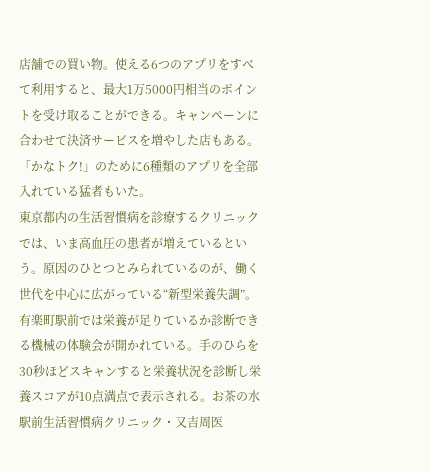店舗での買い物。使える6つのアプリをすべて利用すると、最大1万5000円相当のポイントを受け取ることができる。キャンペーンに合わせて決済サービスを増やした店もある。「かなトク!」のために6種類のアプリを全部入れている猛者もいた。
東京都内の生活習慣病を診療するクリニックでは、いま高血圧の患者が増えているという。原因のひとつとみられているのが、働く世代を中心に広がっている“新型栄養失調”。有楽町駅前では栄養が足りているか診断できる機械の体験会が開かれている。手のひらを30秒ほどスキャンすると栄養状況を診断し栄養スコアが10点満点で表示される。お茶の水駅前生活習慣病クリニック・又吉周医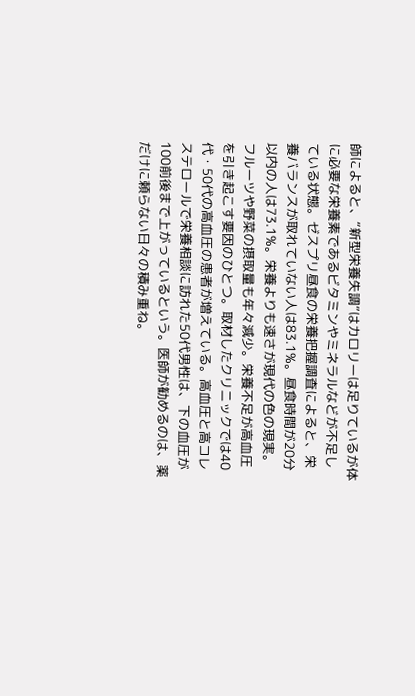師によると、“新型栄養失調”はカロリーは足りているが体に必要な栄養素であるビタミンやミネラルなどが不足している状態。ゼスプリ昼食の栄養把握調査によると、栄養バランスが取れていない人は83.1%。昼食時間が20分以内の人は73.1%。栄養よりも速さが現代の色の現実。フルーツや野菜の摂取量も年々減少。栄養不足が高血圧を引き起こす要因のひとつ。取材したクリニックでは40代・50代の高血圧の患者が増えている。高血圧と高コレステロールで栄養相談に訪れた50代男性は、下の血圧が100前後まで上がっているという。医師が勧めるのは、薬だけに頼らない日々の積み重ね。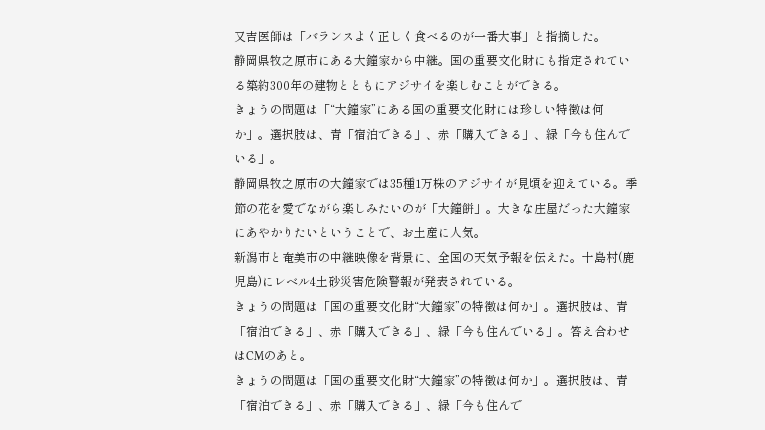又吉医師は「バランスよく正しく食べるのが一番大事」と指摘した。
静岡県牧之原市にある大鐘家から中継。国の重要文化財にも指定されている築約300年の建物とともにアジサイを楽しむことができる。
きょうの問題は「“大鐘家”にある国の重要文化財には珍しい特徴は何か」。選択肢は、青「宿泊できる」、赤「購入できる」、緑「今も住んでいる」。
静岡県牧之原市の大鐘家では35種1万株のアジサイが見頃を迎えている。季節の花を愛でながら楽しみたいのが「大鐘餅」。大きな庄屋だった大鐘家にあやかりたいということで、お土産に人気。
新潟市と奄美市の中継映像を背景に、全国の天気予報を伝えた。十島村(鹿児島)にレベル4土砂災害危険警報が発表されている。
きょうの問題は「国の重要文化財“大鐘家”の特徴は何か」。選択肢は、青「宿泊できる」、赤「購入できる」、緑「今も住んでいる」。答え合わせはCMのあと。
きょうの問題は「国の重要文化財“大鐘家”の特徴は何か」。選択肢は、青「宿泊できる」、赤「購入できる」、緑「今も住んで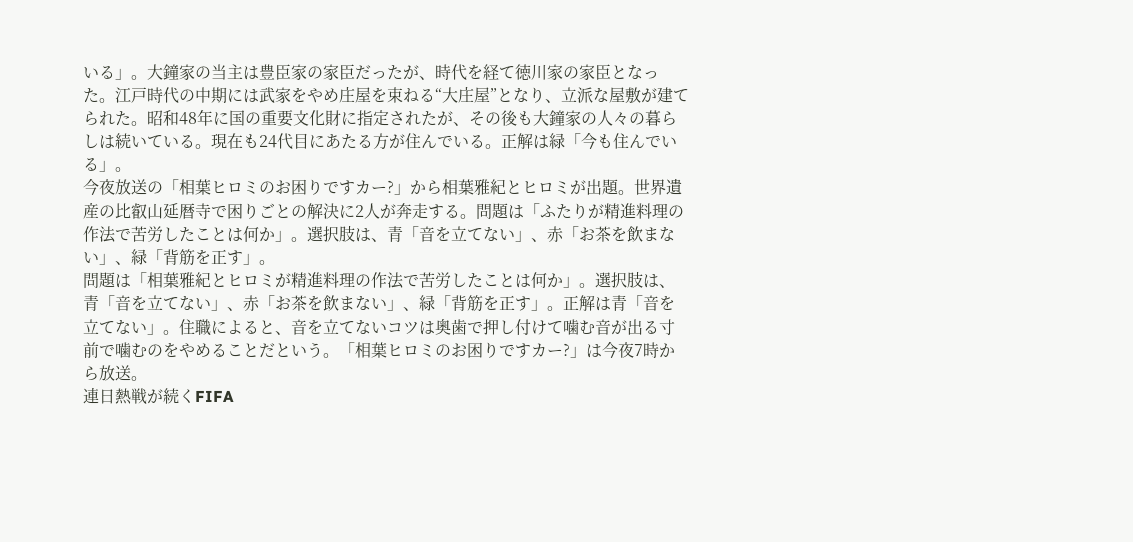いる」。大鐘家の当主は豊臣家の家臣だったが、時代を経て徳川家の家臣となった。江戸時代の中期には武家をやめ庄屋を束ねる“大庄屋”となり、立派な屋敷が建てられた。昭和48年に国の重要文化財に指定されたが、その後も大鐘家の人々の暮らしは続いている。現在も24代目にあたる方が住んでいる。正解は緑「今も住んでいる」。
今夜放送の「相葉ヒロミのお困りですカー?」から相葉雅紀とヒロミが出題。世界遺産の比叡山延暦寺で困りごとの解決に2人が奔走する。問題は「ふたりが精進料理の作法で苦労したことは何か」。選択肢は、青「音を立てない」、赤「お茶を飲まない」、緑「背筋を正す」。
問題は「相葉雅紀とヒロミが精進料理の作法で苦労したことは何か」。選択肢は、青「音を立てない」、赤「お茶を飲まない」、緑「背筋を正す」。正解は青「音を立てない」。住職によると、音を立てないコツは奥歯で押し付けて噛む音が出る寸前で噛むのをやめることだという。「相葉ヒロミのお困りですカー?」は今夜7時から放送。
連日熱戦が続くFIFA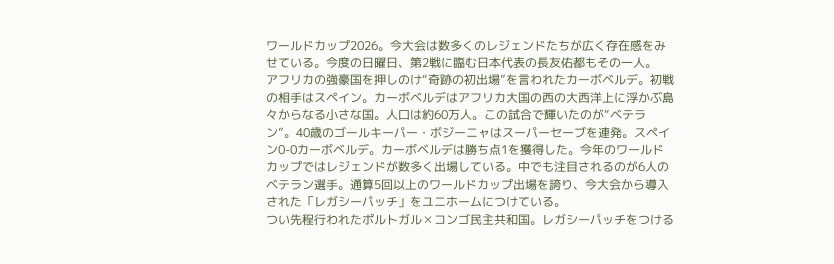ワールドカップ2026。今大会は数多くのレジェンドたちが広く存在感をみせている。今度の日曜日、第2戦に臨む日本代表の長友佑都もその一人。
アフリカの強豪国を押しのけ“奇跡の初出場”を言われたカーボベルデ。初戦の相手はスペイン。カーボベルデはアフリカ大国の西の大西洋上に浮かぶ島々からなる小さな国。人口は約60万人。この試合で輝いたのが“ベテラン”。40歳のゴールキーパー・ボジーニャはスーパーセーブを連発。スペイン0-0カーボベルデ。カーボベルデは勝ち点1を獲得した。今年のワールドカップではレジェンドが数多く出場している。中でも注目されるのが6人のベテラン選手。通算5回以上のワールドカップ出場を誇り、今大会から導入された「レガシーパッチ」をユニホームにつけている。
つい先程行われたポルトガル✕コンゴ民主共和国。レガシーパッチをつける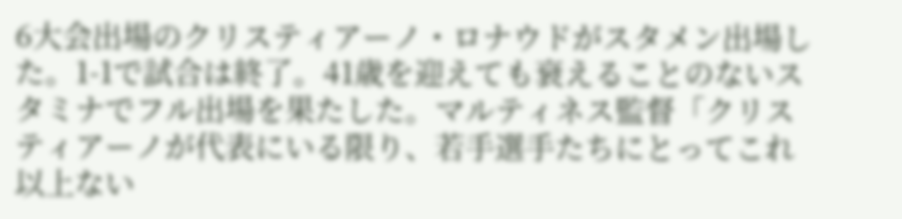6大会出場のクリスティアーノ・ロナウドがスタメン出場した。1-1で試合は終了。41歳を迎えても衰えることのないスタミナでフル出場を果たした。マルティネス監督「クリスティアーノが代表にいる限り、若手選手たちにとってこれ以上ない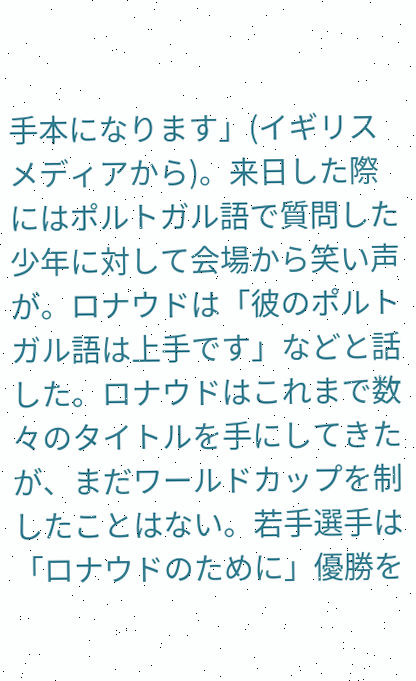手本になります」(イギリスメディアから)。来日した際にはポルトガル語で質問した少年に対して会場から笑い声が。ロナウドは「彼のポルトガル語は上手です」などと話した。ロナウドはこれまで数々のタイトルを手にしてきたが、まだワールドカップを制したことはない。若手選手は「ロナウドのために」優勝を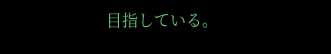目指している。